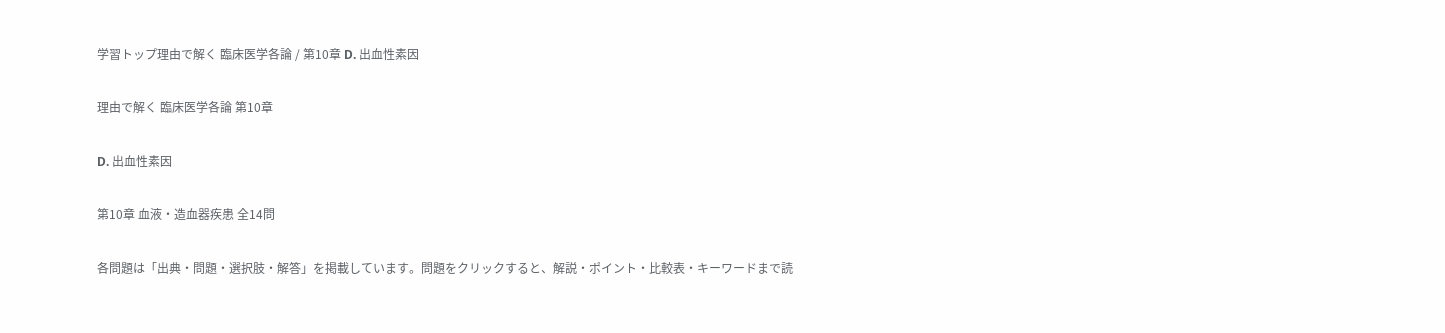学習トップ理由で解く 臨床医学各論 / 第10章 D. 出血性素因

理由で解く 臨床医学各論 第10章

D. 出血性素因

第10章 血液・造血器疾患 全14問

各問題は「出典・問題・選択肢・解答」を掲載しています。問題をクリックすると、解説・ポイント・比較表・キーワードまで読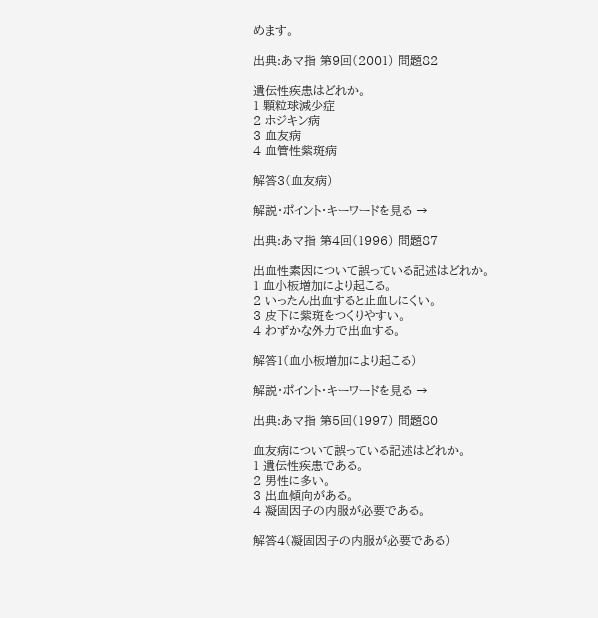めます。

出典:あマ指 第9回(2001) 問題82

遺伝性疾患はどれか。
1 顆粒球減少症
2 ホジキン病
3 血友病
4 血管性紫斑病

解答3(血友病)

解説・ポイント・キーワードを見る →

出典:あマ指 第4回(1996) 問題87

出血性素因について誤っている記述はどれか。
1 血小板増加により起こる。
2 いったん出血すると止血しにくい。
3 皮下に紫斑をつくりやすい。
4 わずかな外力で出血する。

解答1(血小板増加により起こる)

解説・ポイント・キーワードを見る →

出典:あマ指 第5回(1997) 問題80

血友病について誤っている記述はどれか。
1 遺伝性疾患である。
2 男性に多い。
3 出血傾向がある。
4 凝固因子の内服が必要である。

解答4(凝固因子の内服が必要である)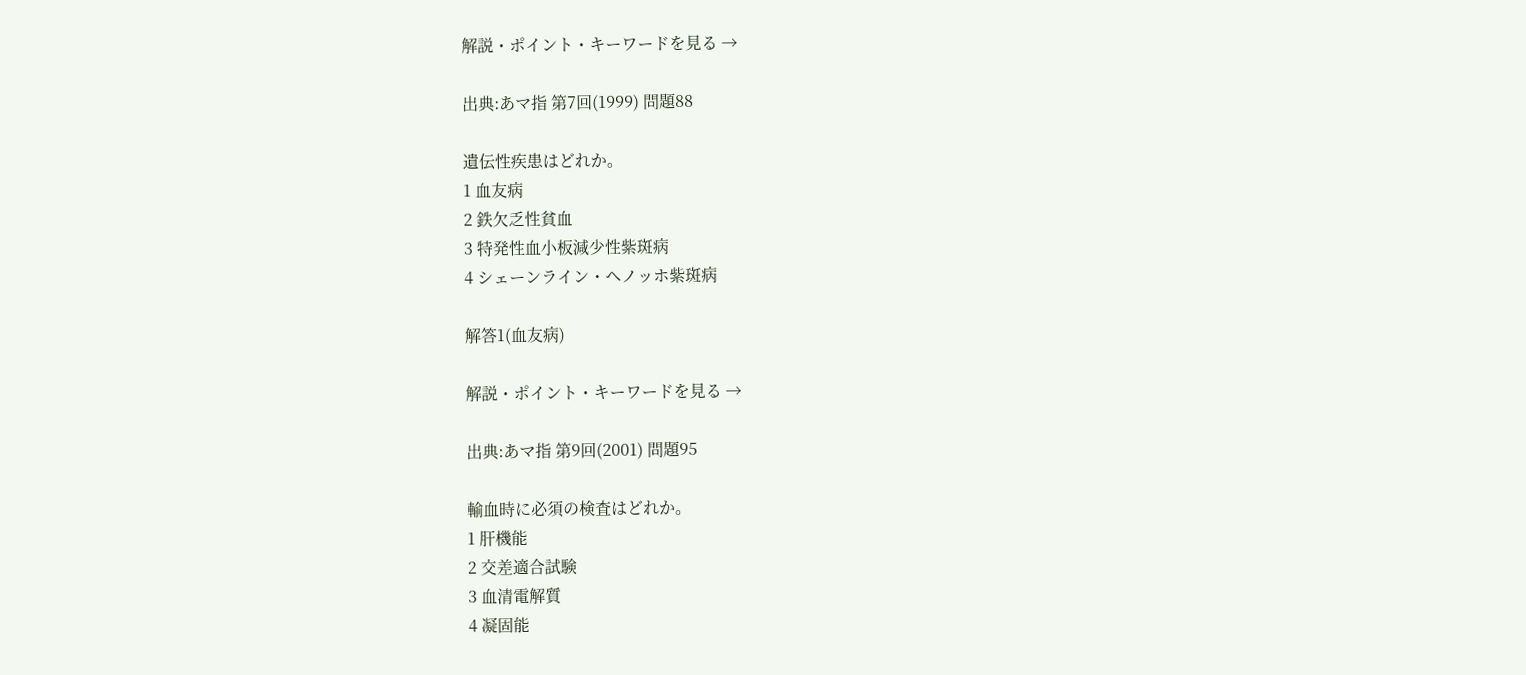解説・ポイント・キーワードを見る →

出典:あマ指 第7回(1999) 問題88

遺伝性疾患はどれか。
1 血友病
2 鉄欠乏性貧血
3 特発性血小板減少性紫斑病
4 シェーンライン・ヘノッホ紫斑病

解答1(血友病)

解説・ポイント・キーワードを見る →

出典:あマ指 第9回(2001) 問題95

輸血時に必須の検査はどれか。
1 肝機能
2 交差適合試験
3 血清電解質
4 凝固能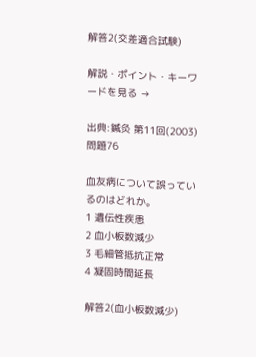解答2(交差適合試験)

解説・ポイント・キーワードを見る →

出典:鍼灸 第11回(2003) 問題76

血友病について誤っているのはどれか。
1 遺伝性疾患
2 血小板数減少
3 毛細管抵抗正常
4 凝固時間延長

解答2(血小板数減少)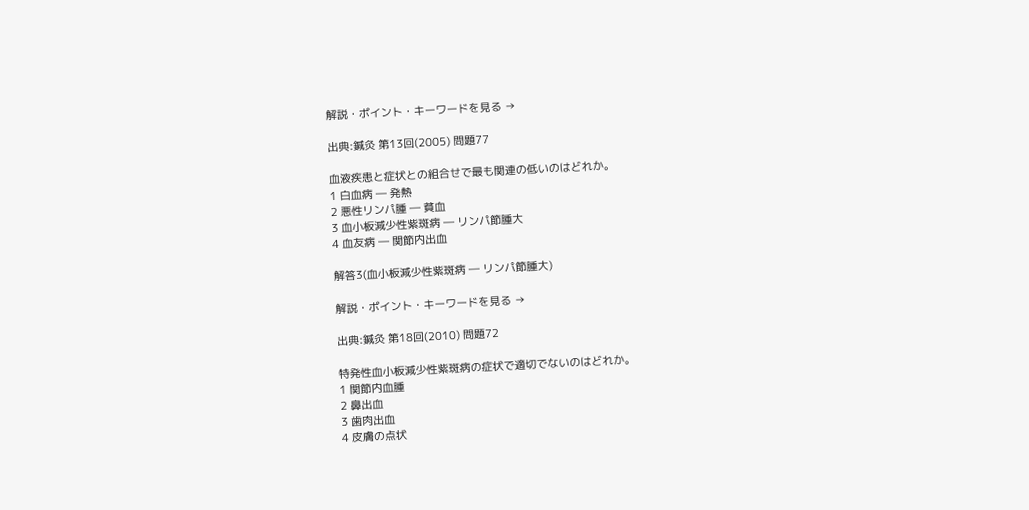解説・ポイント・キーワードを見る →

出典:鍼灸 第13回(2005) 問題77

血液疾患と症状との組合せで最も関連の低いのはどれか。
1 白血病 ― 発熱
2 悪性リンパ腫 ― 貧血
3 血小板減少性紫斑病 ― リンパ節腫大
4 血友病 ― 関節内出血

解答3(血小板減少性紫斑病 ― リンパ節腫大)

解説・ポイント・キーワードを見る →

出典:鍼灸 第18回(2010) 問題72

特発性血小板減少性紫斑病の症状で適切でないのはどれか。
1 関節内血腫
2 鼻出血
3 歯肉出血
4 皮膚の点状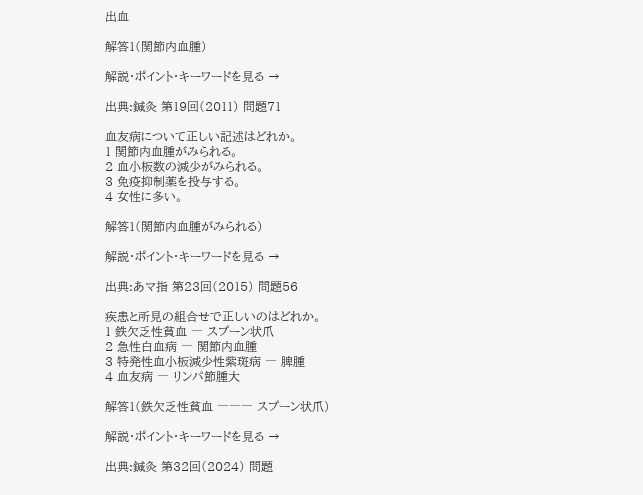出血

解答1(関節内血腫)

解説・ポイント・キーワードを見る →

出典:鍼灸 第19回(2011) 問題71

血友病について正しい記述はどれか。
1 関節内血腫がみられる。
2 血小板数の減少がみられる。
3 免疫抑制薬を投与する。
4 女性に多い。

解答1(関節内血腫がみられる)

解説・ポイント・キーワードを見る →

出典:あマ指 第23回(2015) 問題56

疾患と所見の組合せで正しいのはどれか。
1 鉄欠乏性貧血 ― スプーン状爪
2 急性白血病 ― 関節内血腫
3 特発性血小板減少性紫斑病 ― 脾腫
4 血友病 ― リンパ節腫大

解答1(鉄欠乏性貧血 ――― スプーン状爪)

解説・ポイント・キーワードを見る →

出典:鍼灸 第32回(2024) 問題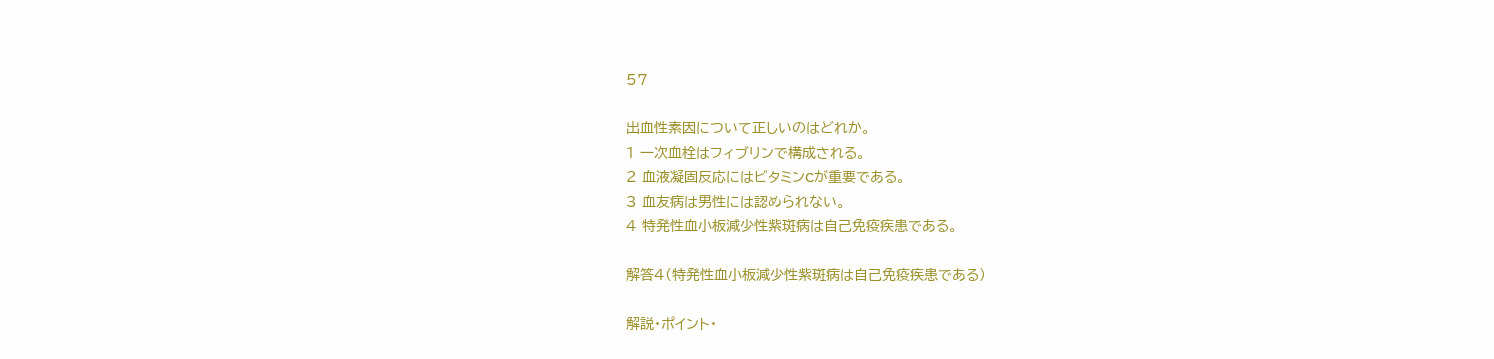57

出血性素因について正しいのはどれか。
1 一次血栓はフィブリンで構成される。
2 血液凝固反応にはビタミンCが重要である。
3 血友病は男性には認められない。
4 特発性血小板減少性紫斑病は自己免疫疾患である。

解答4(特発性血小板減少性紫斑病は自己免疫疾患である)

解説・ポイント・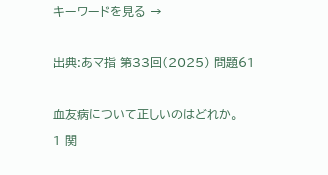キーワードを見る →

出典:あマ指 第33回(2025) 問題61

血友病について正しいのはどれか。
1 関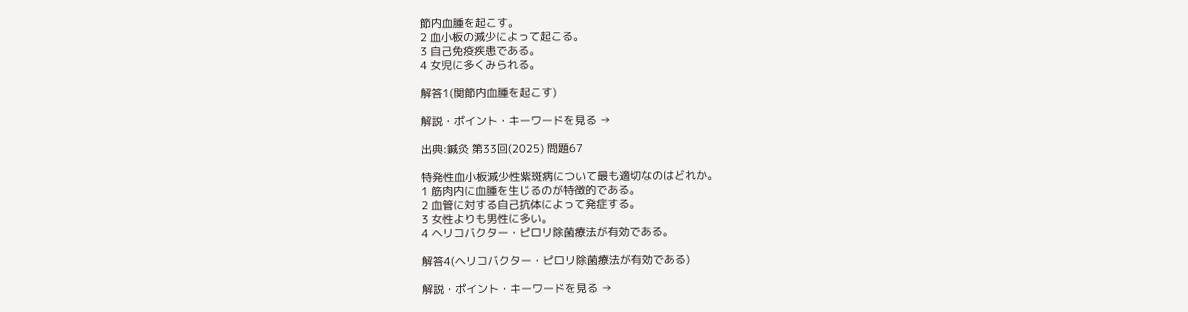節内血腫を起こす。
2 血小板の減少によって起こる。
3 自己免疫疾患である。
4 女児に多くみられる。

解答1(関節内血腫を起こす)

解説・ポイント・キーワードを見る →

出典:鍼灸 第33回(2025) 問題67

特発性血小板減少性紫斑病について最も適切なのはどれか。
1 筋肉内に血腫を生じるのが特徴的である。
2 血管に対する自己抗体によって発症する。
3 女性よりも男性に多い。
4 ヘリコバクター・ピロリ除菌療法が有効である。

解答4(ヘリコバクター・ピロリ除菌療法が有効である)

解説・ポイント・キーワードを見る →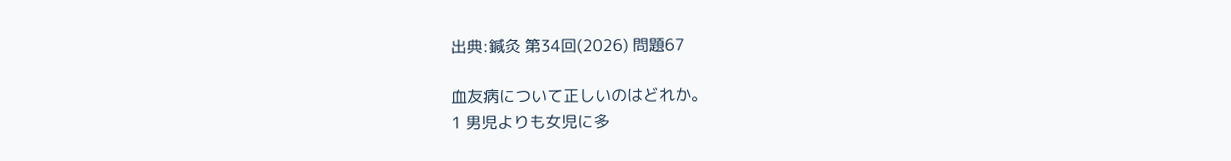出典:鍼灸 第34回(2026) 問題67

血友病について正しいのはどれか。
1 男児よりも女児に多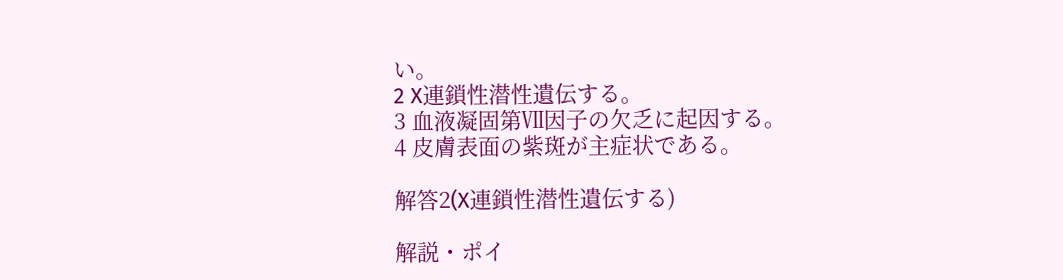い。
2 X連鎖性潜性遺伝する。
3 血液凝固第Ⅶ因子の欠乏に起因する。
4 皮膚表面の紫斑が主症状である。

解答2(X連鎖性潜性遺伝する)

解説・ポイ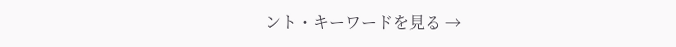ント・キーワードを見る →